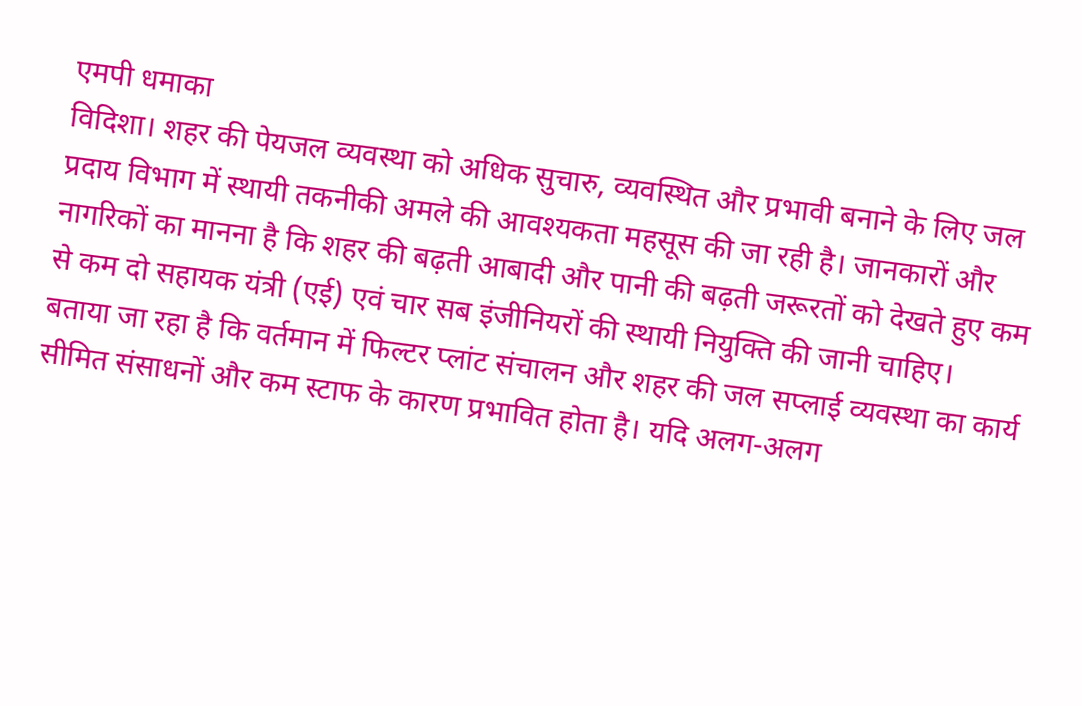एमपी धमाका
विदिशा। शहर की पेयजल व्यवस्था को अधिक सुचारु, व्यवस्थित और प्रभावी बनाने के लिए जल प्रदाय विभाग में स्थायी तकनीकी अमले की आवश्यकता महसूस की जा रही है। जानकारों और नागरिकों का मानना है कि शहर की बढ़ती आबादी और पानी की बढ़ती जरूरतों को देखते हुए कम से कम दो सहायक यंत्री (एई) एवं चार सब इंजीनियरों की स्थायी नियुक्ति की जानी चाहिए।
बताया जा रहा है कि वर्तमान में फिल्टर प्लांट संचालन और शहर की जल सप्लाई व्यवस्था का कार्य सीमित संसाधनों और कम स्टाफ के कारण प्रभावित होता है। यदि अलग-अलग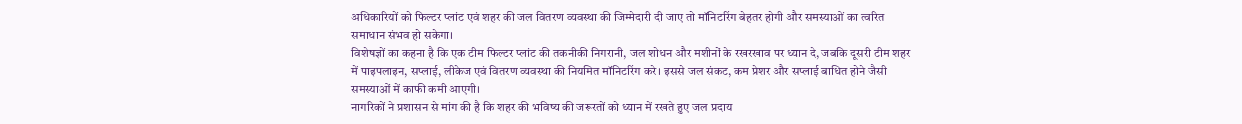अधिकारियों को फिल्टर प्लांट एवं शहर की जल वितरण व्यवस्था की जिम्मेदारी दी जाए तो मॉनिटरिंग बेहतर होगी और समस्याओं का त्वरित समाधान संभव हो सकेगा।
विशेषज्ञों का कहना है कि एक टीम फिल्टर प्लांट की तकनीकी निगरानी, जल शोधन और मशीनों के रखरखाव पर ध्यान दे, जबकि दूसरी टीम शहर में पाइपलाइन, सप्लाई, लीकेज एवं वितरण व्यवस्था की नियमित मॉनिटरिंग करे। इससे जल संकट, कम प्रेशर और सप्लाई बाधित होने जैसी समस्याओं में काफी कमी आएगी।
नागरिकों ने प्रशासन से मांग की है कि शहर की भविष्य की जरूरतों को ध्यान में रखते हुए जल प्रदाय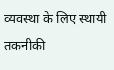व्यवस्था के लिए स्थायी तकनीकी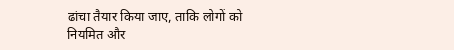ढांचा तैयार किया जाए, ताकि लोगों को नियमित और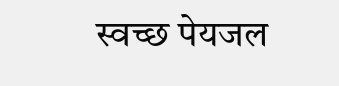स्वच्छ पेयजल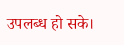उपलब्ध हो सके।